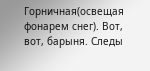Горничная(освещая фонарем снег). Вот, вот, барыня. Следы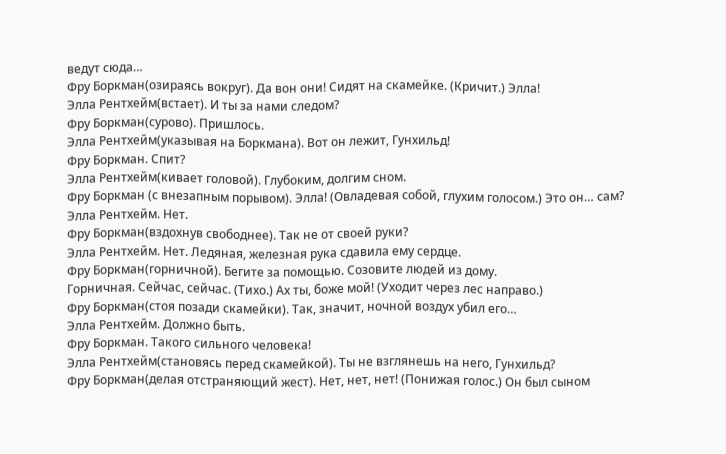ведут сюда…
Фру Боркман(озираясь вокруг). Да вон они! Сидят на скамейке. (Кричит.) Элла!
Элла Рентхейм(встает). И ты за нами следом?
Фру Боркман(сурово). Пришлось.
Элла Рентхейм(указывая на Боркмана). Вот он лежит, Гунхильд!
Фру Боркман. Спит?
Элла Рентхейм(кивает головой). Глубоким, долгим сном.
Фру Боркман (с внезапным порывом). Элла! (Овладевая собой, глухим голосом.) Это он… сам?
Элла Рентхейм. Нет.
Фру Боркман(вздохнув свободнее). Так не от своей руки?
Элла Рентхейм. Нет. Ледяная, железная рука сдавила ему сердце.
Фру Боркман(горничной). Бегите за помощью. Созовите людей из дому.
Горничная. Сейчас, сейчас. (Тихо.) Ах ты, боже мой! (Уходит через лес направо.)
Фру Боркман(стоя позади скамейки). Так, значит, ночной воздух убил его…
Элла Рентхейм. Должно быть.
Фру Боркман. Такого сильного человека!
Элла Рентхейм(становясь перед скамейкой). Ты не взглянешь на него, Гунхильд?
Фру Боркман(делая отстраняющий жест). Нет, нет, нет! (Понижая голос.) Он был сыном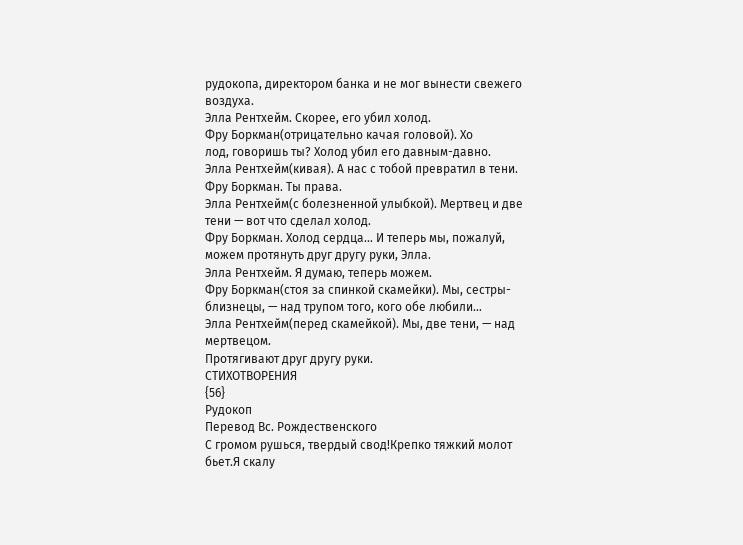рудокопа, директором банка и не мог вынести свежего воздуха.
Элла Рентхейм. Скорее, его убил холод.
Фру Боркман(отрицательно качая головой). Хо
лод, говоришь ты? Холод убил его давным-давно.
Элла Рентхейм(кивая). А нас с тобой превратил в тени.
Фру Боркман. Ты права.
Элла Рентхейм(с болезненной улыбкой). Мертвец и две тени — вот что сделал холод.
Фру Боркман. Холод сердца… И теперь мы, пожалуй, можем протянуть друг другу руки, Элла.
Элла Рентхейм. Я думаю, теперь можем.
Фру Боркман(стоя за спинкой скамейки). Мы, сестры-близнецы, — над трупом того, кого обе любили…
Элла Рентхейм(перед скамейкой). Мы, две тени, — над мертвецом.
Протягивают друг другу руки.
СТИХОТВОРЕНИЯ
{56}
Рудокоп
Перевод Вс. Рождественского
С громом рушься, твердый свод!Крепко тяжкий молот бьет.Я скалу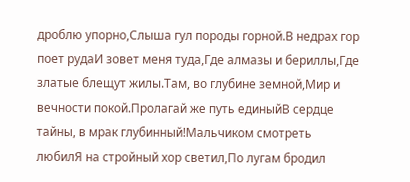дроблю упорно,Слыша гул породы горной.В недрах гор поет рудаИ зовет меня туда,Где алмазы и бериллы,Где златые блещут жилы.Там, во глубине земной,Мир и вечности покой.Пролагай же путь единыйВ сердце тайны, в мрак глубинный!Мальчиком смотреть любилЯ на стройный хор светил,По лугам бродил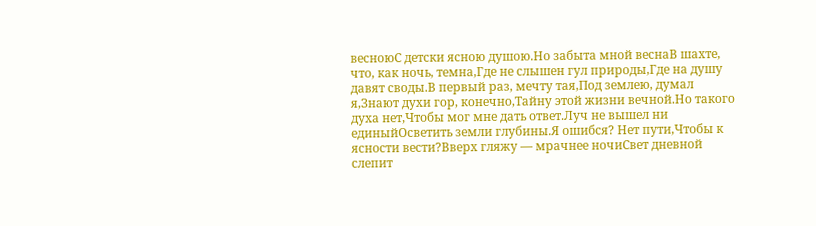весноюС детски ясною душою.Но забыта мной веснаВ шахте, что, как ночь, темна,Где не слышен гул природы,Где на душу давят своды.В первый раз, мечту тая,Под землею, думал я,Знают духи гор, конечно,Тайну этой жизни вечной.Но такого духа нет,Чтобы мог мне дать ответ.Луч не вышел ни единыйОсветить земли глубины.Я ошибся? Нет пути,Чтобы к ясности вести?Вверх гляжу — мрачнее ночиСвет дневной слепит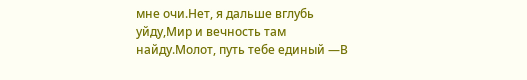мне очи.Нет, я дальше вглубь уйду,Мир и вечность там найду.Молот, путь тебе единый —В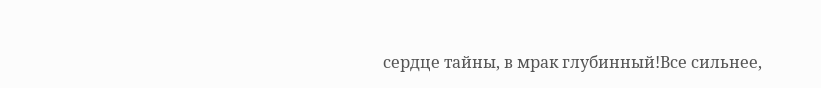сердце тайны, в мрак глубинный!Все сильнее,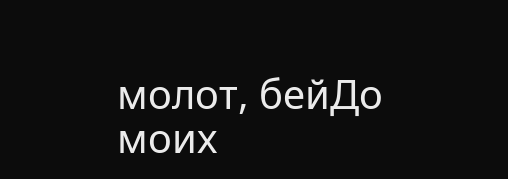молот, бейДо моих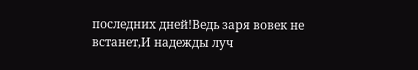последних дней!Ведь заря вовек не встанет,И надежды луч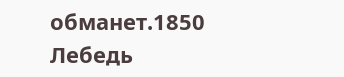обманет.1850
Лебедь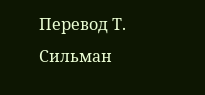Перевод Т. Сильман